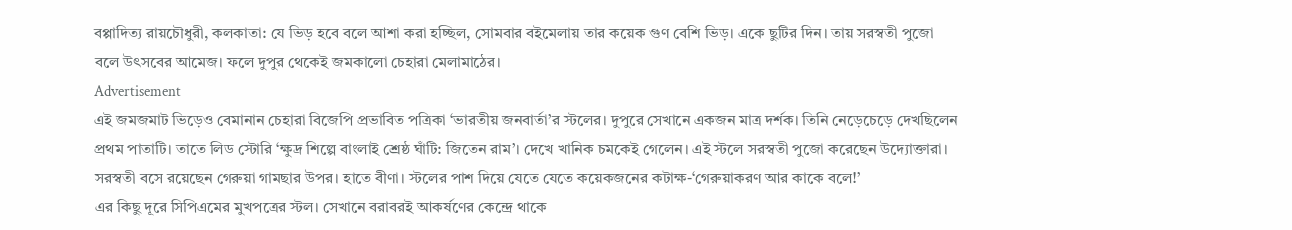বপ্পাদিত্য রায়চৌধুরী, কলকাতা: যে ভিড় হবে বলে আশা করা হচ্ছিল, সোমবার বইমেলায় তার কয়েক গুণ বেশি ভিড়। একে ছুটির দিন। তায় সরস্বতী পুজো বলে উৎসবের আমেজ। ফলে দুপুর থেকেই জমকালো চেহারা মেলামাঠের।
Advertisement
এই জমজমাট ভিড়েও বেমানান চেহারা বিজেপি প্রভাবিত পত্রিকা ‘ভারতীয় জনবার্তা’র স্টলের। দুপুরে সেখানে একজন মাত্র দর্শক। তিনি নেড়েচেড়ে দেখছিলেন প্রথম পাতাটি। তাতে লিড স্টোরি ‘ক্ষুদ্র শিল্পে বাংলাই শ্রেষ্ঠ ঘাঁটি: জিতেন রাম’। দেখে খানিক চমকেই গেলেন। এই স্টলে সরস্বতী পুজো করেছেন উদ্যোক্তারা। সরস্বতী বসে রয়েছেন গেরুয়া গামছার উপর। হাতে বীণা। স্টলের পাশ দিয়ে যেতে যেতে কয়েকজনের কটাক্ষ-‘গেরুয়াকরণ আর কাকে বলে!’
এর কিছু দূরে সিপিএমের মুখপত্রের স্টল। সেখানে বরাবরই আকর্ষণের কেন্দ্রে থাকে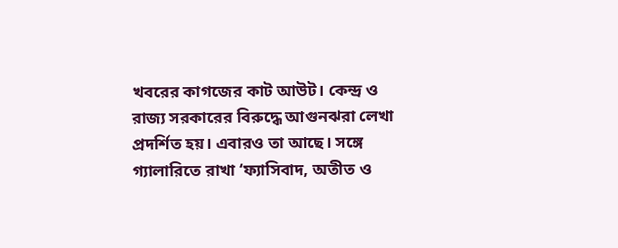খবরের কাগজের কাট আউট। কেন্দ্র ও রাজ্য সরকারের বিরুদ্ধে আগুনঝরা লেখা প্রদর্শিত হয়। এবারও তা আছে। সঙ্গে গ্যালারিতে রাখা ‘ফ্যাসিবাদ, অতীত ও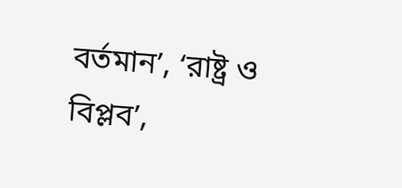বর্তমান’, ‘রাষ্ট্র ও বিপ্লব’,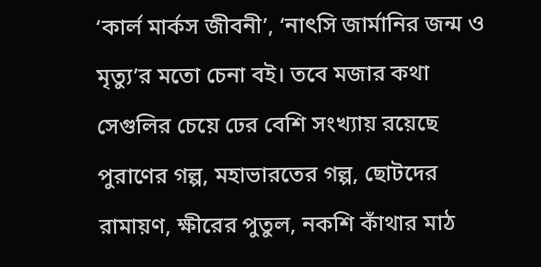‘কার্ল মার্কস জীবনী’, ‘নাৎসি জার্মানির জন্ম ও মৃত্যু’র মতো চেনা বই। তবে মজার কথা সেগুলির চেয়ে ঢের বেশি সংখ্যায় রয়েছে পুরাণের গল্প, মহাভারতের গল্প, ছোটদের রামায়ণ, ক্ষীরের পুতুল, নকশি কাঁথার মাঠ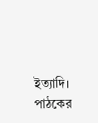ইত্যাদি। পাঠকের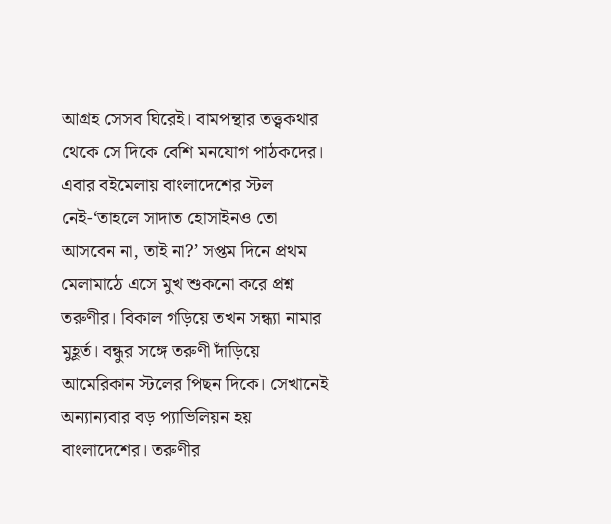আগ্রহ সেসব ঘিরেই। বামপন্থার তত্ত্বকথার থেকে সে দিকে বেশি মনযোগ পাঠকদের।
এবার বইমেলায় বাংলাদেশের স্টল নেই-‘তাহলে সাদাত হোসাইনও তো আসবেন না, তাই না?’ সপ্তম দিনে প্রথম মেলামাঠে এসে মুখ শুকনো করে প্রশ্ন তরুণীর। বিকাল গড়িয়ে তখন সন্ধ্যা নামার মুহূর্ত। বন্ধুর সঙ্গে তরুণী দাঁড়িয়ে আমেরিকান স্টলের পিছন দিকে। সেখানেই অন্যান্যবার বড় প্যাভিলিয়ন হয় বাংলাদেশের। তরুণীর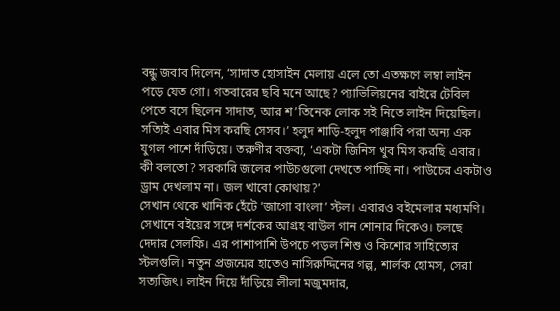বন্ধু জবাব দিলেন, ‘সাদাত হোসাইন মেলায় এলে তো এতক্ষণে লম্বা লাইন পড়ে যেত গো। গতবারের ছবি মনে আছে? প্যাভিলিয়নের বাইরে টেবিল পেতে বসে ছিলেন সাদাত, আর শ’তিনেক লোক সই নিতে লাইন দিয়েছিল। সত্যিই এবার মিস করছি সেসব।’ হলুদ শাড়ি-হলুদ পাঞ্জাবি পরা অন্য এক যুগল পাশে দাঁড়িয়ে। তরুণীর বক্তব্য, ‘একটা জিনিস খুব মিস করছি এবার। কী বলতো? সরকারি জলের পাউচগুলো দেখতে পাচ্ছি না। পাউচের একটাও ড্রাম দেখলাম না। জল খাবো কোথায়?’
সেখান থেকে খানিক হেঁটে ‘জাগো বাংলা’ স্টল। এবারও বইমেলার মধ্যমণি। সেখানে বইয়ের সঙ্গে দর্শকের আগ্রহ বাউল গান শোনার দিকেও। চলছে দেদার সেলফি। এর পাশাপাশি উপচে পড়ল শিশু ও কিশোর সাহিত্যের স্টলগুলি। নতুন প্রজন্মের হাতেও নাসিরুদ্দিনের গল্প, শার্লক হোমস, সেরা সত্যজিৎ। লাইন দিয়ে দাঁড়িয়ে লীলা মজুমদার,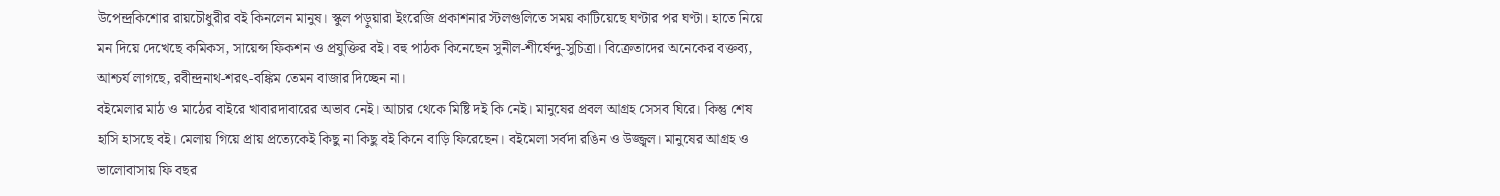উপেন্দ্রকিশোর রায়চৌধুরীর বই কিনলেন মানুষ। স্কুল পড়ুয়ারা ইংরেজি প্রকাশনার স্টলগুলিতে সময় কাটিয়েছে ঘণ্টার পর ঘণ্টা। হাতে নিয়ে মন দিয়ে দেখেছে কমিকস, সায়েন্স ফিকশন ও প্রযুক্তির বই। বহু পাঠক কিনেছেন সুনীল-শীর্ষেন্দু-সুচিত্রা। বিক্রেতাদের অনেকের বক্তব্য, আশ্চর্য লাগছে, রবীন্দ্রনাথ-শরৎ-বঙ্কিম তেমন বাজার দিচ্ছেন না।
বইমেলার মাঠ ও মাঠের বাইরে খাবারদাবারের অভাব নেই। আচার থেকে মিষ্টি দই কি নেই। মানুষের প্রবল আগ্রহ সেসব ঘিরে। কিন্তু শেষ হাসি হাসছে বই। মেলায় গিয়ে প্রায় প্রত্যেকেই কিছু না কিছু বই কিনে বাড়ি ফিরেছেন। বইমেলা সর্বদা রঙিন ও উজ্জ্বল। মানুষের আগ্রহ ও ভালোবাসায় ফি বছর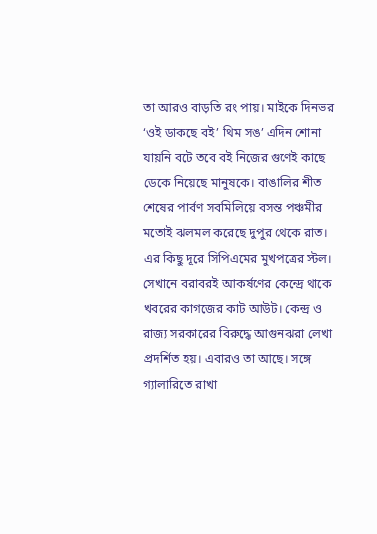তা আরও বাড়তি রং পায়। মাইকে দিনভর ‘ওই ডাকছে বই’ থিম সঙ’ এদিন শোনা যায়নি বটে তবে বই নিজের গুণেই কাছে ডেকে নিয়েছে মানুষকে। বাঙালির শীত শেষের পার্বণ সবমিলিয়ে বসন্ত পঞ্চমীর মতোই ঝলমল করেছে দুপুর থেকে রাত।
এর কিছু দূরে সিপিএমের মুখপত্রের স্টল। সেখানে বরাবরই আকর্ষণের কেন্দ্রে থাকে খবরের কাগজের কাট আউট। কেন্দ্র ও রাজ্য সরকারের বিরুদ্ধে আগুনঝরা লেখা প্রদর্শিত হয়। এবারও তা আছে। সঙ্গে গ্যালারিতে রাখা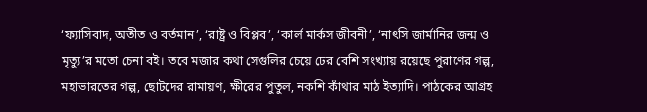‘ফ্যাসিবাদ, অতীত ও বর্তমান’, ‘রাষ্ট্র ও বিপ্লব’, ‘কার্ল মার্কস জীবনী’, ‘নাৎসি জার্মানির জন্ম ও মৃত্যু’র মতো চেনা বই। তবে মজার কথা সেগুলির চেয়ে ঢের বেশি সংখ্যায় রয়েছে পুরাণের গল্প, মহাভারতের গল্প, ছোটদের রামায়ণ, ক্ষীরের পুতুল, নকশি কাঁথার মাঠ ইত্যাদি। পাঠকের আগ্রহ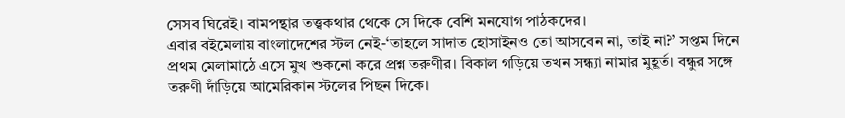সেসব ঘিরেই। বামপন্থার তত্ত্বকথার থেকে সে দিকে বেশি মনযোগ পাঠকদের।
এবার বইমেলায় বাংলাদেশের স্টল নেই-‘তাহলে সাদাত হোসাইনও তো আসবেন না, তাই না?’ সপ্তম দিনে প্রথম মেলামাঠে এসে মুখ শুকনো করে প্রশ্ন তরুণীর। বিকাল গড়িয়ে তখন সন্ধ্যা নামার মুহূর্ত। বন্ধুর সঙ্গে তরুণী দাঁড়িয়ে আমেরিকান স্টলের পিছন দিকে।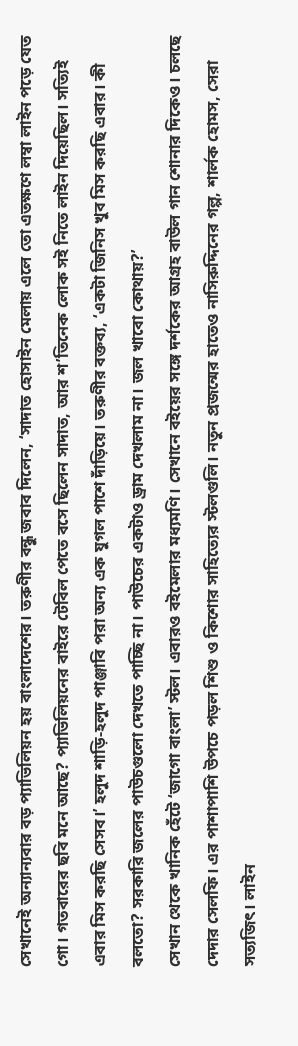সেখানেই অন্যান্যবার বড় প্যাভিলিয়ন হয় বাংলাদেশের। তরুণীর বন্ধু জবাব দিলেন, ‘সাদাত হোসাইন মেলায় এলে তো এতক্ষণে লম্বা লাইন পড়ে যেত গো। গতবারের ছবি মনে আছে? প্যাভিলিয়নের বাইরে টেবিল পেতে বসে ছিলেন সাদাত, আর শ’তিনেক লোক সই নিতে লাইন দিয়েছিল। সত্যিই এবার মিস করছি সেসব।’ হলুদ শাড়ি-হলুদ পাঞ্জাবি পরা অন্য এক যুগল পাশে দাঁড়িয়ে। তরুণীর বক্তব্য, ‘একটা জিনিস খুব মিস করছি এবার। কী বলতো? সরকারি জলের পাউচগুলো দেখতে পাচ্ছি না। পাউচের একটাও ড্রাম দেখলাম না। জল খাবো কোথায়?’
সেখান থেকে খানিক হেঁটে ‘জাগো বাংলা’ স্টল। এবারও বইমেলার মধ্যমণি। সেখানে বইয়ের সঙ্গে দর্শকের আগ্রহ বাউল গান শোনার দিকেও। চলছে দেদার সেলফি। এর পাশাপাশি উপচে পড়ল শিশু ও কিশোর সাহিত্যের স্টলগুলি। নতুন প্রজন্মের হাতেও নাসিরুদ্দিনের গল্প, শার্লক হোমস, সেরা সত্যজিৎ। লাইন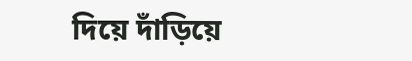দিয়ে দাঁড়িয়ে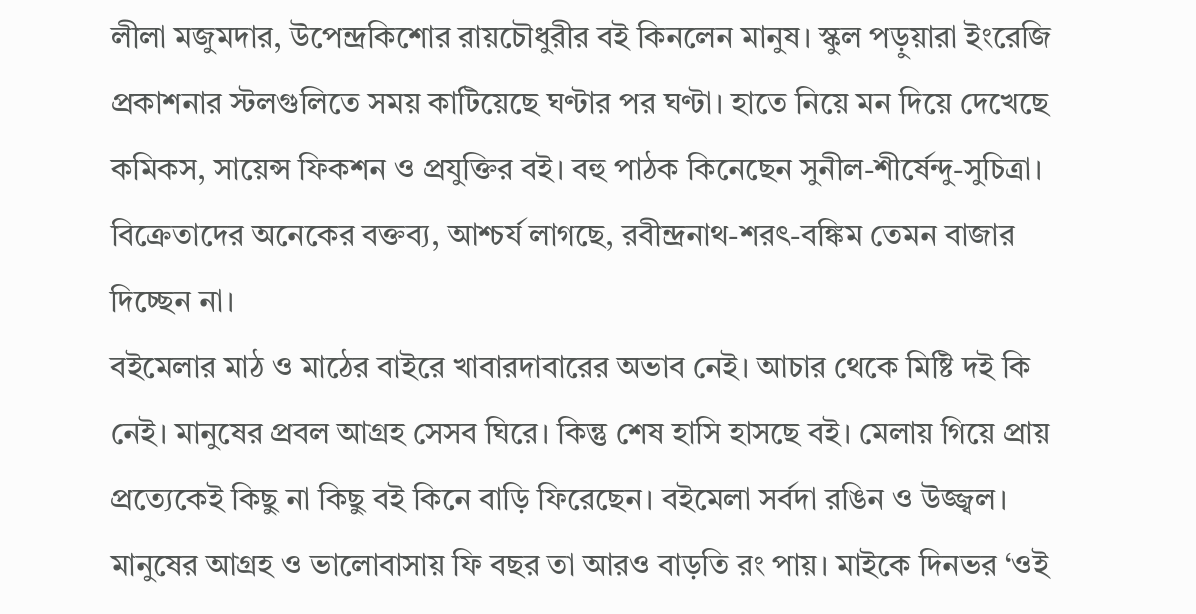লীলা মজুমদার, উপেন্দ্রকিশোর রায়চৌধুরীর বই কিনলেন মানুষ। স্কুল পড়ুয়ারা ইংরেজি প্রকাশনার স্টলগুলিতে সময় কাটিয়েছে ঘণ্টার পর ঘণ্টা। হাতে নিয়ে মন দিয়ে দেখেছে কমিকস, সায়েন্স ফিকশন ও প্রযুক্তির বই। বহু পাঠক কিনেছেন সুনীল-শীর্ষেন্দু-সুচিত্রা। বিক্রেতাদের অনেকের বক্তব্য, আশ্চর্য লাগছে, রবীন্দ্রনাথ-শরৎ-বঙ্কিম তেমন বাজার দিচ্ছেন না।
বইমেলার মাঠ ও মাঠের বাইরে খাবারদাবারের অভাব নেই। আচার থেকে মিষ্টি দই কি নেই। মানুষের প্রবল আগ্রহ সেসব ঘিরে। কিন্তু শেষ হাসি হাসছে বই। মেলায় গিয়ে প্রায় প্রত্যেকেই কিছু না কিছু বই কিনে বাড়ি ফিরেছেন। বইমেলা সর্বদা রঙিন ও উজ্জ্বল। মানুষের আগ্রহ ও ভালোবাসায় ফি বছর তা আরও বাড়তি রং পায়। মাইকে দিনভর ‘ওই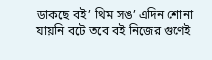ডাকছে বই’ থিম সঙ’ এদিন শোনা যায়নি বটে তবে বই নিজের গুণেই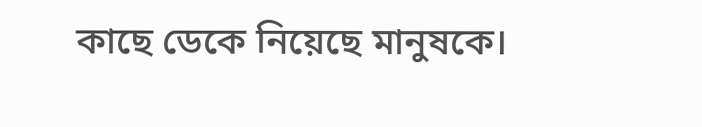কাছে ডেকে নিয়েছে মানুষকে।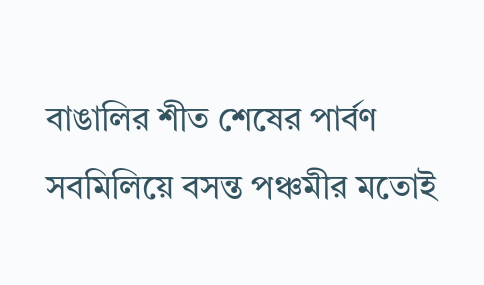বাঙালির শীত শেষের পার্বণ সবমিলিয়ে বসন্ত পঞ্চমীর মতোই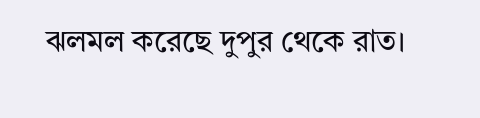ঝলমল করেছে দুপুর থেকে রাত।